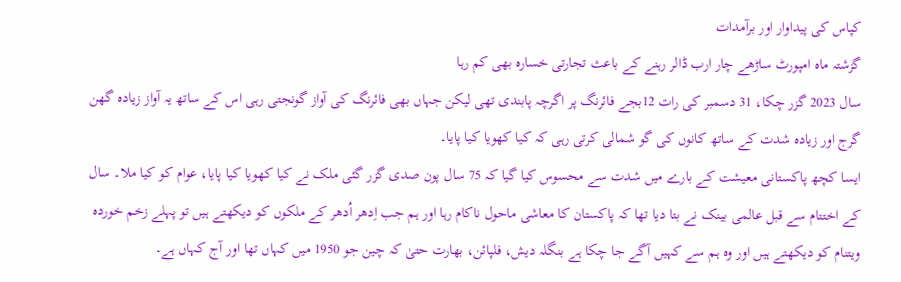کپاس کی پیداوار اور برآمدات
گزشتہ ماہ امپورٹ ساڑھے چار ارب ڈالر رہنے کے باعث تجارتی خسارہ بھی کم رہا
سال 2023 گزر چکا، 31 دسمبر کی رات 12بجے فائرنگ پر اگرچہ پابندی تھی لیکن جہاں بھی فائرنگ کی آواز گونجتی رہی اس کے ساتھ یہ آواز زیادہ گھن گرج اور زیادہ شدت کے ساتھ کانوں کی گو شمالی کرتی رہی کہ کیا کھویا کیا پایا۔
ایسا کچھ پاکستانی معیشت کے بارے میں شدت سے محسوس کیا گیا کہ 75 سال پون صدی گزر گئی ملک نے کیا کھویا کیا پایا، عوام کو کیا ملا۔ سال کے اختتام سے قبل عالمی بینک نے بتا دیا تھا کہ پاکستان کا معاشی ماحول ناکام رہا اور ہم جب اِدھر اُدھر کے ملکوں کو دیکھتے ہیں تو پہلے زخم خوردہ ویتنام کو دیکھتے ہیں اور وہ ہم سے کہیں آگے جا چکا ہے بنگلہ دیش، فلپائن، بھارت حتیٰ کہ چین جو 1950 میں کہاں تھا اور آج کہاں ہے۔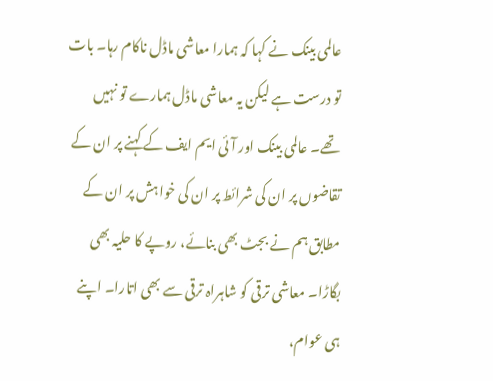عالمی بینک نے کہا کہ ہمارا معاشی ماڈل ناکام رہا۔ بات تو درست ہے لیکن یہ معاشی ماڈل ہمارے تو نہیں تھے۔ عالمی بینک اور آئی ایم ایف کے کہنے پر ان کے تقاضوں پر ان کی شرائط پر ان کی خواہش پر ان کے مطابق ہم نے بجٹ بھی بنائے، روپے کا حلیہ بھی بگاڑا۔ معاشی ترقی کو شاہراہ ترقی سے بھی اتارا۔ اپنے ہی عوام،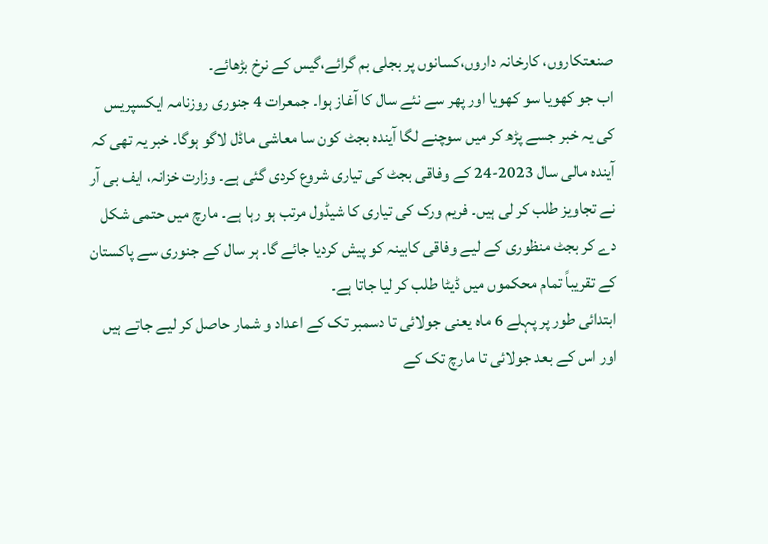صنعتکاروں، کارخانہ داروں،کسانوں پر بجلی بم گرائے،گیس کے نرخ بڑھائے۔
اب جو کھویا سو کھویا اور پھر سے نئے سال کا آغاز ہوا۔ جمعرات 4 جنوری روزنامہ ایکسپریس کی یہ خبر جسے پڑھ کر میں سوچنے لگا آیندہ بجٹ کون سا معاشی ماڈل لاگو ہوگا۔ خبر یہ تھی کہ آیندہ مالی سال 2023-24 کے وفاقی بجٹ کی تیاری شروع کردی گئی ہے۔ وزارت خزانہ، ایف بی آر نے تجاویز طلب کر لی ہیں۔ فریم ورک کی تیاری کا شیڈول مرتب ہو رہا ہے۔ مارچ میں حتمی شکل دے کر بجٹ منظوری کے لیے وفاقی کابینہ کو پیش کردیا جائے گا۔ ہر سال کے جنوری سے پاکستان کے تقریباً تمام محکموں میں ڈیٹا طلب کر لیا جاتا ہے۔
ابتدائی طور پر پہلے 6 ماہ یعنی جولائی تا دسمبر تک کے اعداد و شمار حاصل کر لیے جاتے ہیں اور اس کے بعد جولائی تا مارچ تک کے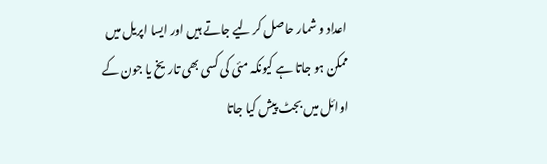اعداد و شمار حاصل کر لیے جاتے ہیں اور ایسا اپریل میں ممکن ہو جاتا ہے کیونکہ مئی کی کسی بھی تاریخ یا جون کے اوائل میں بجٹ پیش کیا جاتا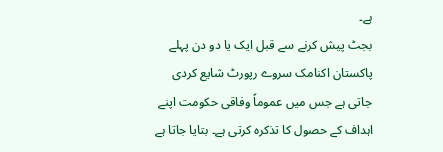ہے۔
بجٹ پیش کرنے سے قبل ایک یا دو دن پہلے پاکستان اکنامک سروے رپورٹ شایع کردی جاتی ہے جس میں عموماً وفاقی حکومت اپنے اہداف کے حصول کا تذکرہ کرتی ہے۔ بتایا جاتا ہے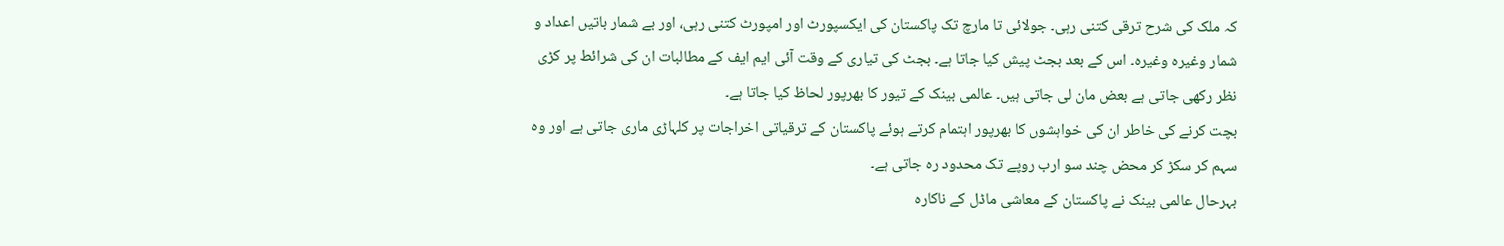کہ ملک کی شرح ترقی کتنی رہی۔ جولائی تا مارچ تک پاکستان کی ایکسپورٹ اور امپورٹ کتنی رہی، اور بے شمار باتیں اعداد و شمار وغیرہ وغیرہ۔ اس کے بعد بجٹ پیش کیا جاتا ہے۔ بجٹ کی تیاری کے وقت آئی ایم ایف کے مطالبات ان کی شرائط پر کڑی نظر رکھی جاتی ہے بعض مان لی جاتی ہیں۔ عالمی بینک کے تیور کا بھرپور لحاظ کیا جاتا ہے۔
بچت کرنے کی خاطر ان کی خواہشوں کا بھرپور اہتمام کرتے ہوئے پاکستان کے ترقیاتی اخراجات پر کلہاڑی ماری جاتی ہے اور وہ سہم کر سکڑ کر محض چند سو ارب روپے تک محدود رہ جاتی ہے۔
بہرحال عالمی بینک نے پاکستان کے معاشی ماڈل کے ناکارہ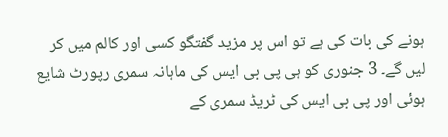ہونے کی بات کی ہے تو اس پر مزید گفتگو کسی اور کالم میں کر لیں گے۔ 3 جنوری کو ہی پی بی ایس کی ماہانہ سمری رپورٹ شایع ہوئی اور پی بی ایس کی ٹریڈ سمری کے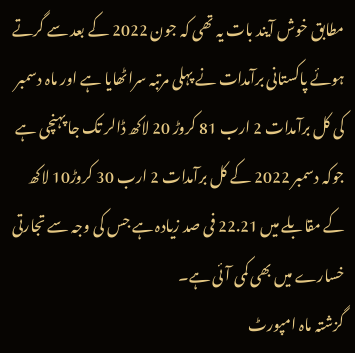مطابق خوش آیند بات یہ تھی کہ جون 2022 کے بعد سے گرتے ہوئے پاکستانی برآمدات نے پہلی مرتبہ سراٹھایا ہے اور ماہ دسمبر کی کل برآمدات 2 ارب 81 کروڑ 20 لاکھ ڈالر تک جا پہنچی ہے جوکہ دسمبر 2022 کے کل برآمدات 2 ارب 30 کروڑ10 لاکھ کے مقابلے میں 22.21 فی صد زیادہ ہے جس کی وجہ سے تجارتی خسارے میں بھی کمی آئی ہے۔
گزشتہ ماہ امپورٹ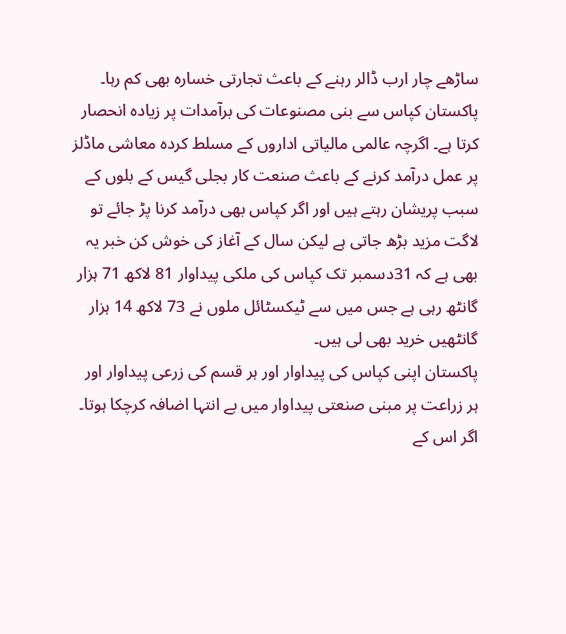ساڑھے چار ارب ڈالر رہنے کے باعث تجارتی خسارہ بھی کم رہا۔ پاکستان کپاس سے بنی مصنوعات کی برآمدات پر زیادہ انحصار کرتا ہے۔ اگرچہ عالمی مالیاتی اداروں کے مسلط کردہ معاشی ماڈلز پر عمل درآمد کرنے کے باعث صنعت کار بجلی گیس کے بلوں کے سبب پریشان رہتے ہیں اور اگر کپاس بھی درآمد کرنا پڑ جائے تو لاگت مزید بڑھ جاتی ہے لیکن سال کے آغاز کی خوش کن خبر یہ بھی ہے کہ 31دسمبر تک کپاس کی ملکی پیداوار 81 لاکھ 71 ہزار گانٹھ رہی ہے جس میں سے ٹیکسٹائل ملوں نے 73 لاکھ 14 ہزار گانٹھیں خرید بھی لی ہیں۔
پاکستان اپنی کپاس کی پیداوار اور ہر قسم کی زرعی پیداوار اور ہر زراعت پر مبنی صنعتی پیداوار میں بے انتہا اضافہ کرچکا ہوتا۔
اگر اس کے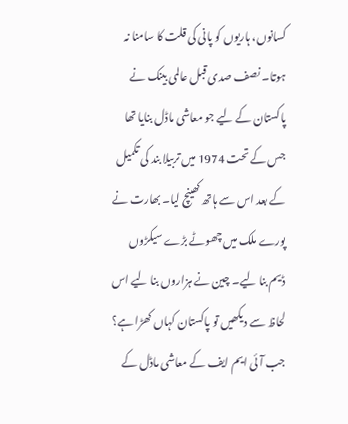کسانوں، ہاریوں کو پانی کی قلت کا سامنا نہ ہوتا۔ نصف صدی قبل عالمی بینک نے پاکستان کے لیے جو معاشی ماڈل بنایا تھا جس کے تحت 1974 میں تربیلا بند کی تکمیل کے بعد اس سے ہاتھ کھینچ لیا۔ بھارت نے پورے ملک میں چھوٹے بڑے سیکڑوں ڈیم بنا لیے۔ چین نے ہزاروں بنا لیے اس لحاظ سے دیکھیں تو پاکستان کہاں کھڑا ہے؟ جب آئی ایم ایف کے معاشی ماڈل کے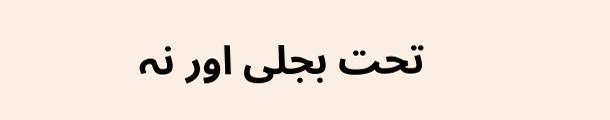تحت بجلی اور نہ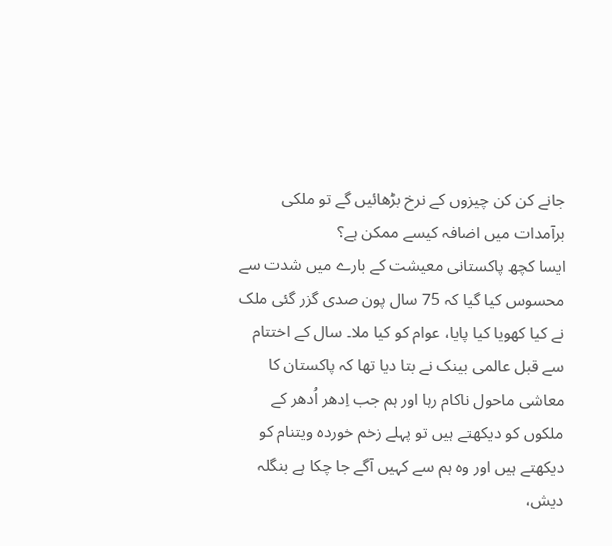جانے کن کن چیزوں کے نرخ بڑھائیں گے تو ملکی برآمدات میں اضافہ کیسے ممکن ہے؟
ایسا کچھ پاکستانی معیشت کے بارے میں شدت سے محسوس کیا گیا کہ 75 سال پون صدی گزر گئی ملک نے کیا کھویا کیا پایا، عوام کو کیا ملا۔ سال کے اختتام سے قبل عالمی بینک نے بتا دیا تھا کہ پاکستان کا معاشی ماحول ناکام رہا اور ہم جب اِدھر اُدھر کے ملکوں کو دیکھتے ہیں تو پہلے زخم خوردہ ویتنام کو دیکھتے ہیں اور وہ ہم سے کہیں آگے جا چکا ہے بنگلہ دیش،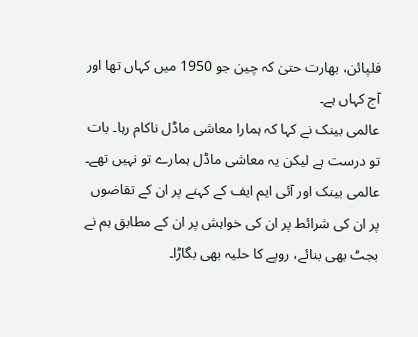فلپائن، بھارت حتیٰ کہ چین جو 1950 میں کہاں تھا اور آج کہاں ہے۔
عالمی بینک نے کہا کہ ہمارا معاشی ماڈل ناکام رہا۔ بات تو درست ہے لیکن یہ معاشی ماڈل ہمارے تو نہیں تھے۔ عالمی بینک اور آئی ایم ایف کے کہنے پر ان کے تقاضوں پر ان کی شرائط پر ان کی خواہش پر ان کے مطابق ہم نے بجٹ بھی بنائے، روپے کا حلیہ بھی بگاڑا۔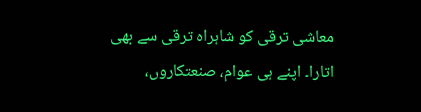معاشی ترقی کو شاہراہ ترقی سے بھی اتارا۔ اپنے ہی عوام، صنعتکاروں،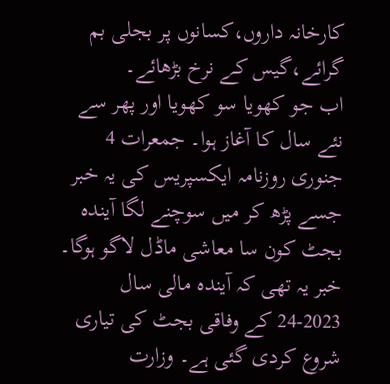کارخانہ داروں،کسانوں پر بجلی بم گرائے،گیس کے نرخ بڑھائے۔
اب جو کھویا سو کھویا اور پھر سے نئے سال کا آغاز ہوا۔ جمعرات 4 جنوری روزنامہ ایکسپریس کی یہ خبر جسے پڑھ کر میں سوچنے لگا آیندہ بجٹ کون سا معاشی ماڈل لاگو ہوگا۔ خبر یہ تھی کہ آیندہ مالی سال 2023-24 کے وفاقی بجٹ کی تیاری شروع کردی گئی ہے۔ وزارت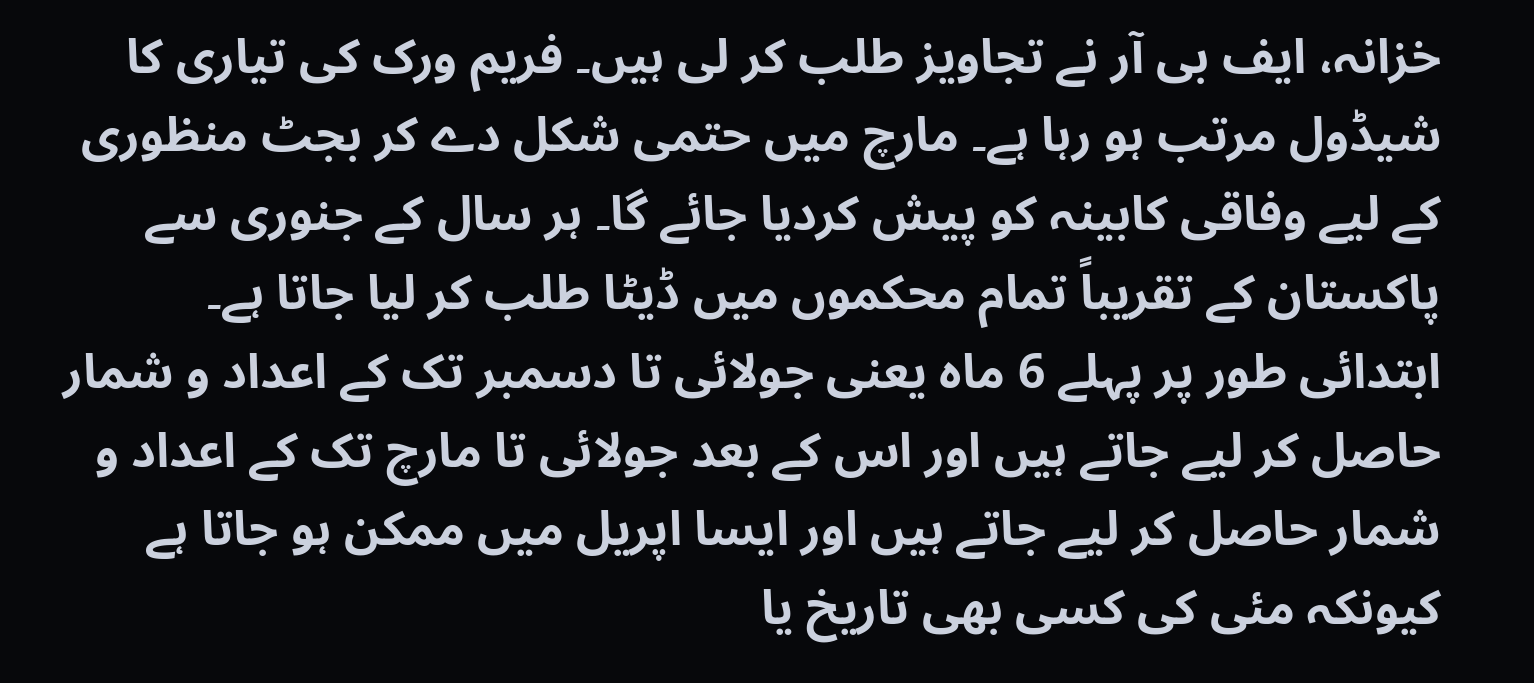خزانہ، ایف بی آر نے تجاویز طلب کر لی ہیں۔ فریم ورک کی تیاری کا شیڈول مرتب ہو رہا ہے۔ مارچ میں حتمی شکل دے کر بجٹ منظوری کے لیے وفاقی کابینہ کو پیش کردیا جائے گا۔ ہر سال کے جنوری سے پاکستان کے تقریباً تمام محکموں میں ڈیٹا طلب کر لیا جاتا ہے۔
ابتدائی طور پر پہلے 6 ماہ یعنی جولائی تا دسمبر تک کے اعداد و شمار حاصل کر لیے جاتے ہیں اور اس کے بعد جولائی تا مارچ تک کے اعداد و شمار حاصل کر لیے جاتے ہیں اور ایسا اپریل میں ممکن ہو جاتا ہے کیونکہ مئی کی کسی بھی تاریخ یا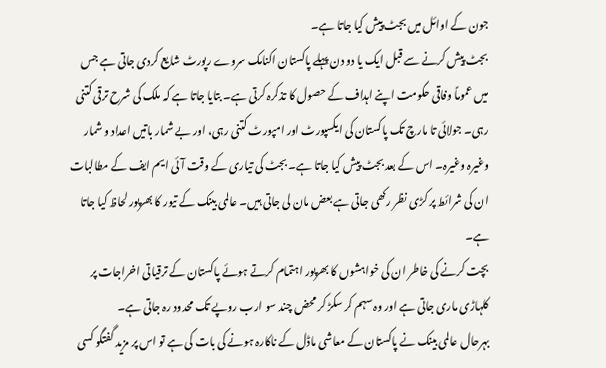جون کے اوائل میں بجٹ پیش کیا جاتا ہے۔
بجٹ پیش کرنے سے قبل ایک یا دو دن پہلے پاکستان اکنامک سروے رپورٹ شایع کردی جاتی ہے جس میں عموماً وفاقی حکومت اپنے اہداف کے حصول کا تذکرہ کرتی ہے۔ بتایا جاتا ہے کہ ملک کی شرح ترقی کتنی رہی۔ جولائی تا مارچ تک پاکستان کی ایکسپورٹ اور امپورٹ کتنی رہی، اور بے شمار باتیں اعداد و شمار وغیرہ وغیرہ۔ اس کے بعد بجٹ پیش کیا جاتا ہے۔ بجٹ کی تیاری کے وقت آئی ایم ایف کے مطالبات ان کی شرائط پر کڑی نظر رکھی جاتی ہے بعض مان لی جاتی ہیں۔ عالمی بینک کے تیور کا بھرپور لحاظ کیا جاتا ہے۔
بچت کرنے کی خاطر ان کی خواہشوں کا بھرپور اہتمام کرتے ہوئے پاکستان کے ترقیاتی اخراجات پر کلہاڑی ماری جاتی ہے اور وہ سہم کر سکڑ کر محض چند سو ارب روپے تک محدود رہ جاتی ہے۔
بہرحال عالمی بینک نے پاکستان کے معاشی ماڈل کے ناکارہ ہونے کی بات کی ہے تو اس پر مزید گفتگو کسی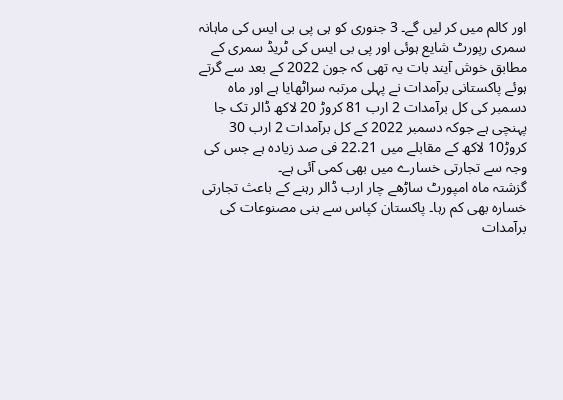اور کالم میں کر لیں گے۔ 3 جنوری کو ہی پی بی ایس کی ماہانہ سمری رپورٹ شایع ہوئی اور پی بی ایس کی ٹریڈ سمری کے مطابق خوش آیند بات یہ تھی کہ جون 2022 کے بعد سے گرتے ہوئے پاکستانی برآمدات نے پہلی مرتبہ سراٹھایا ہے اور ماہ دسمبر کی کل برآمدات 2 ارب 81 کروڑ 20 لاکھ ڈالر تک جا پہنچی ہے جوکہ دسمبر 2022 کے کل برآمدات 2 ارب 30 کروڑ10 لاکھ کے مقابلے میں 22.21 فی صد زیادہ ہے جس کی وجہ سے تجارتی خسارے میں بھی کمی آئی ہے۔
گزشتہ ماہ امپورٹ ساڑھے چار ارب ڈالر رہنے کے باعث تجارتی خسارہ بھی کم رہا۔ پاکستان کپاس سے بنی مصنوعات کی برآمدات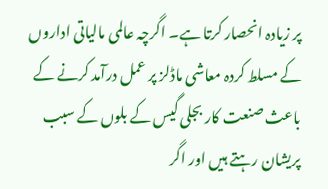پر زیادہ انحصار کرتا ہے۔ اگرچہ عالمی مالیاتی اداروں کے مسلط کردہ معاشی ماڈلز پر عمل درآمد کرنے کے باعث صنعت کار بجلی گیس کے بلوں کے سبب پریشان رہتے ہیں اور اگر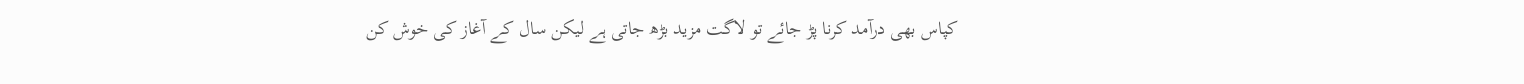کپاس بھی درآمد کرنا پڑ جائے تو لاگت مزید بڑھ جاتی ہے لیکن سال کے آغاز کی خوش کن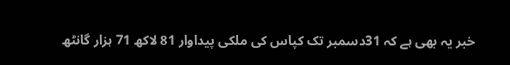خبر یہ بھی ہے کہ 31دسمبر تک کپاس کی ملکی پیداوار 81 لاکھ 71 ہزار گانٹھ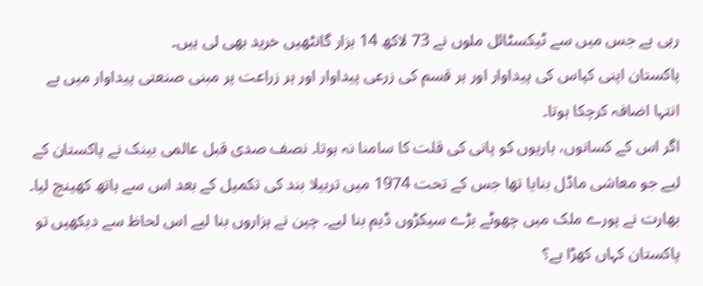رہی ہے جس میں سے ٹیکسٹائل ملوں نے 73 لاکھ 14 ہزار گانٹھیں خرید بھی لی ہیں۔
پاکستان اپنی کپاس کی پیداوار اور ہر قسم کی زرعی پیداوار اور ہر زراعت پر مبنی صنعتی پیداوار میں بے انتہا اضافہ کرچکا ہوتا۔
اگر اس کے کسانوں، ہاریوں کو پانی کی قلت کا سامنا نہ ہوتا۔ نصف صدی قبل عالمی بینک نے پاکستان کے لیے جو معاشی ماڈل بنایا تھا جس کے تحت 1974 میں تربیلا بند کی تکمیل کے بعد اس سے ہاتھ کھینچ لیا۔ بھارت نے پورے ملک میں چھوٹے بڑے سیکڑوں ڈیم بنا لیے۔ چین نے ہزاروں بنا لیے اس لحاظ سے دیکھیں تو پاکستان کہاں کھڑا ہے؟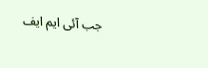جب آئی ایم ایف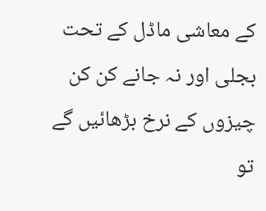کے معاشی ماڈل کے تحت بجلی اور نہ جانے کن کن چیزوں کے نرخ بڑھائیں گے تو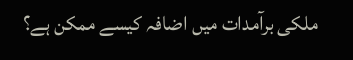ملکی برآمدات میں اضافہ کیسے ممکن ہے؟